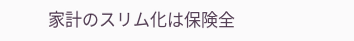家計のスリム化は保険全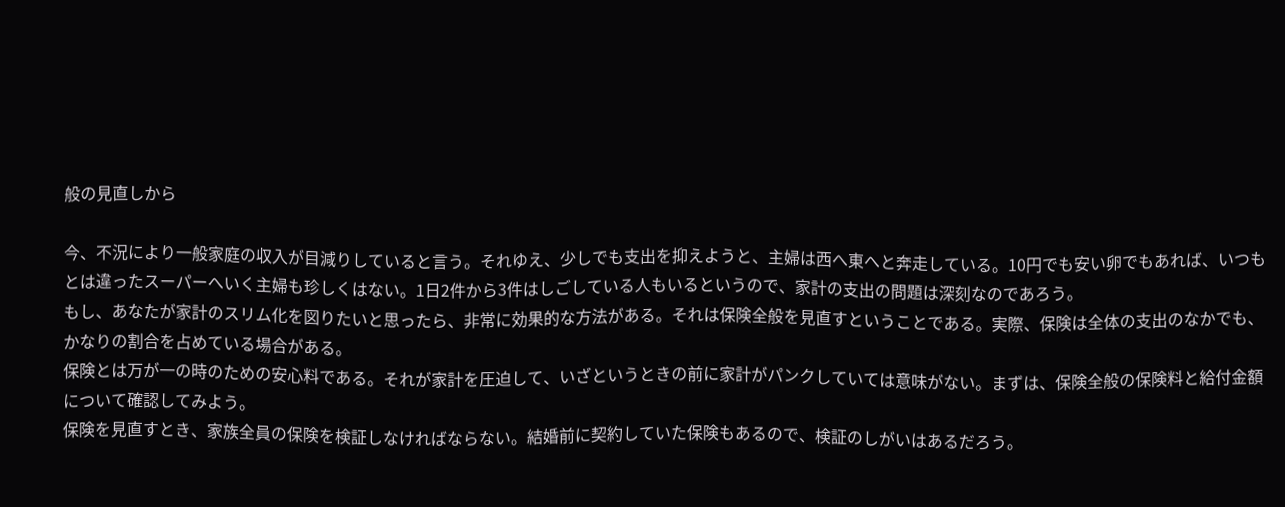般の見直しから

今、不況により一般家庭の収入が目減りしていると言う。それゆえ、少しでも支出を抑えようと、主婦は西へ東へと奔走している。10円でも安い卵でもあれば、いつもとは違ったスーパーへいく主婦も珍しくはない。1日2件から3件はしごしている人もいるというので、家計の支出の問題は深刻なのであろう。
もし、あなたが家計のスリム化を図りたいと思ったら、非常に効果的な方法がある。それは保険全般を見直すということである。実際、保険は全体の支出のなかでも、かなりの割合を占めている場合がある。
保険とは万が一の時のための安心料である。それが家計を圧迫して、いざというときの前に家計がパンクしていては意味がない。まずは、保険全般の保険料と給付金額について確認してみよう。
保険を見直すとき、家族全員の保険を検証しなければならない。結婚前に契約していた保険もあるので、検証のしがいはあるだろう。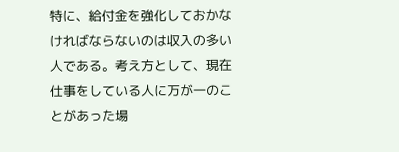特に、給付金を強化しておかなければならないのは収入の多い人である。考え方として、現在仕事をしている人に万が一のことがあった場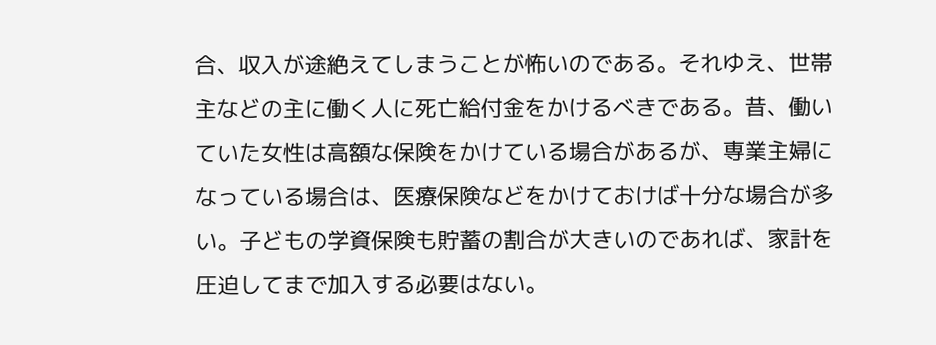合、収入が途絶えてしまうことが怖いのである。それゆえ、世帯主などの主に働く人に死亡給付金をかけるべきである。昔、働いていた女性は高額な保険をかけている場合があるが、専業主婦になっている場合は、医療保険などをかけておけば十分な場合が多い。子どもの学資保険も貯蓄の割合が大きいのであれば、家計を圧迫してまで加入する必要はない。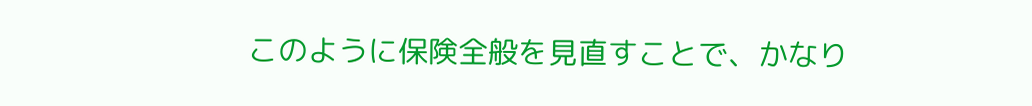このように保険全般を見直すことで、かなり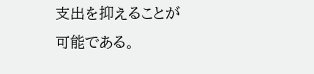支出を抑えることが可能である。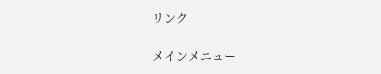リンク

メインメニュー